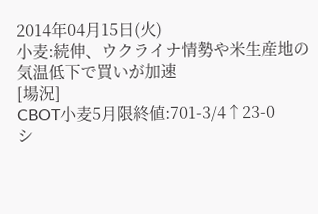2014年04月15日(火)
小麦:続伸、ウクライナ情勢や米生産地の気温低下で買いが加速
[場況]
CBOT小麦5月限終値:701-3/4↑23-0
シ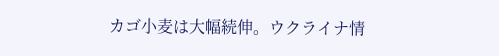カゴ小麦は大幅続伸。ウクライナ情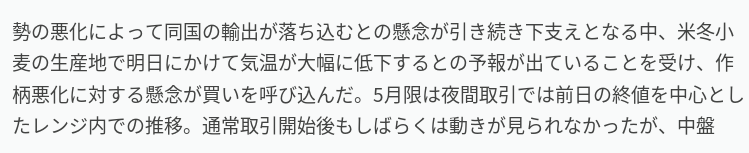勢の悪化によって同国の輸出が落ち込むとの懸念が引き続き下支えとなる中、米冬小麦の生産地で明日にかけて気温が大幅に低下するとの予報が出ていることを受け、作柄悪化に対する懸念が買いを呼び込んだ。5月限は夜間取引では前日の終値を中心としたレンジ内での推移。通常取引開始後もしばらくは動きが見られなかったが、中盤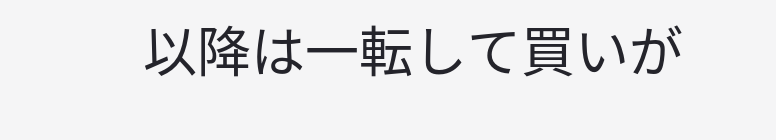以降は一転して買いが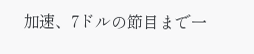加速、7ドルの節目まで一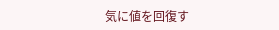気に値を回復す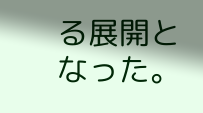る展開となった。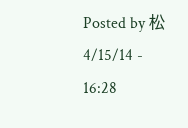Posted by 松 4/15/14 - 16:28